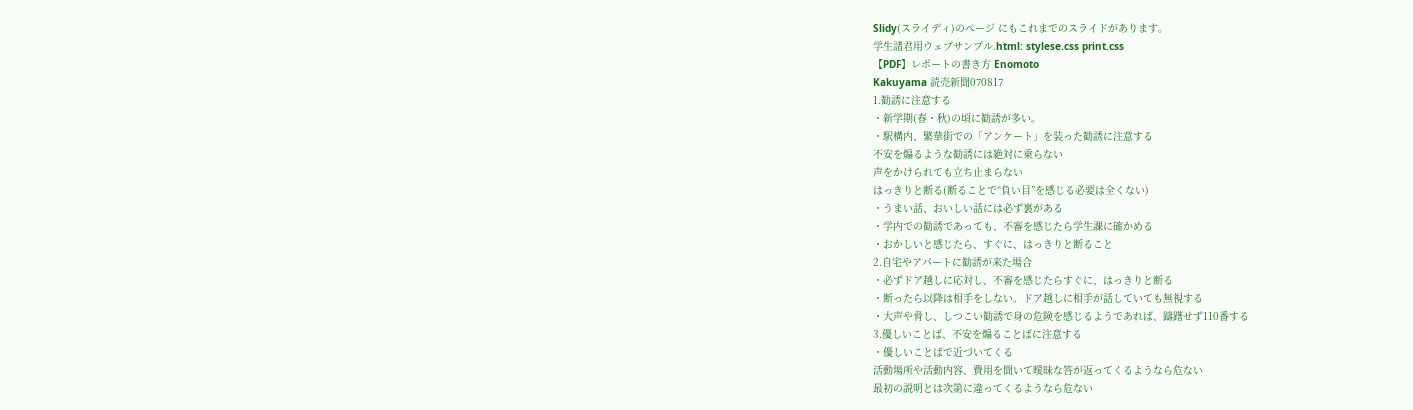Slidy(スライディ)のページ にもこれまでのスライドがあります。
学生諸君用ウェブサンプル.html: stylese.css print.css
【PDF】レポートの書き方 Enomoto
Kakuyama 読売新聞070817
1.勧誘に注意する
・新学期(春・秋)の頃に勧誘が多い。
・駅構内、繁華街での「アンケート」を装った勧誘に注意する
不安を煽るような勧誘には絶対に乗らない
声をかけられても立ち止まらない
はっきりと断る(断ることで“負い目”を感じる必要は全くない)
・うまい話、おいしい話には必ず裏がある
・学内での勧誘であっても、不審を感じたら学生課に確かめる
・おかしいと感じたら、すぐに、はっきりと断ること
2.自宅やアパートに勧誘が来た場合
・必ずドア越しに応対し、不審を感じたらすぐに、はっきりと断る
・断ったら以降は相手をしない。ドア越しに相手が話していても無視する
・大声や脅し、しつこい勧誘で身の危険を感じるようであれば、躊躇せず110番する
3.優しいことば、不安を煽ることばに注意する
・優しいことばで近づいてくる
活動場所や活動内容、費用を聞いて曖昧な答が返ってくるようなら危ない
最初の説明とは次第に違ってくるようなら危ない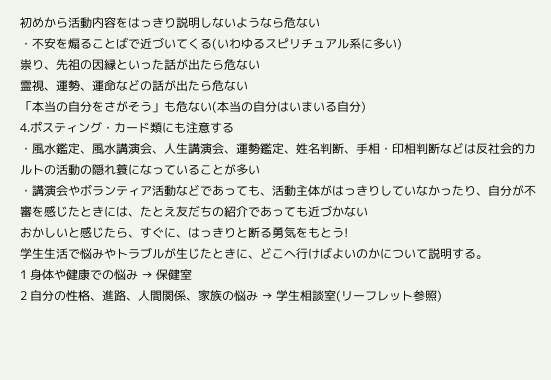初めから活動内容をはっきり説明しないようなら危ない
・不安を煽ることばで近づいてくる(いわゆるスピリチュアル系に多い)
祟り、先祖の因縁といった話が出たら危ない
霊視、運勢、運命などの話が出たら危ない
「本当の自分をさがそう」も危ない(本当の自分はいまいる自分)
4.ポスティング・カード類にも注意する
・風水鑑定、風水講演会、人生講演会、運勢鑑定、姓名判断、手相・印相判断などは反社会的カルトの活動の隠れ蓑になっていることが多い
・講演会やボランティア活動などであっても、活動主体がはっきりしていなかったり、自分が不審を感じたときには、たとえ友だちの紹介であっても近づかない
おかしいと感じたら、すぐに、はっきりと断る勇気をもとう!
学生生活で悩みやトラブルが生じたときに、どこへ行けばよいのかについて説明する。
1 身体や健康での悩み → 保健室
2 自分の性格、進路、人間関係、家族の悩み → 学生相談室(リーフレット参照)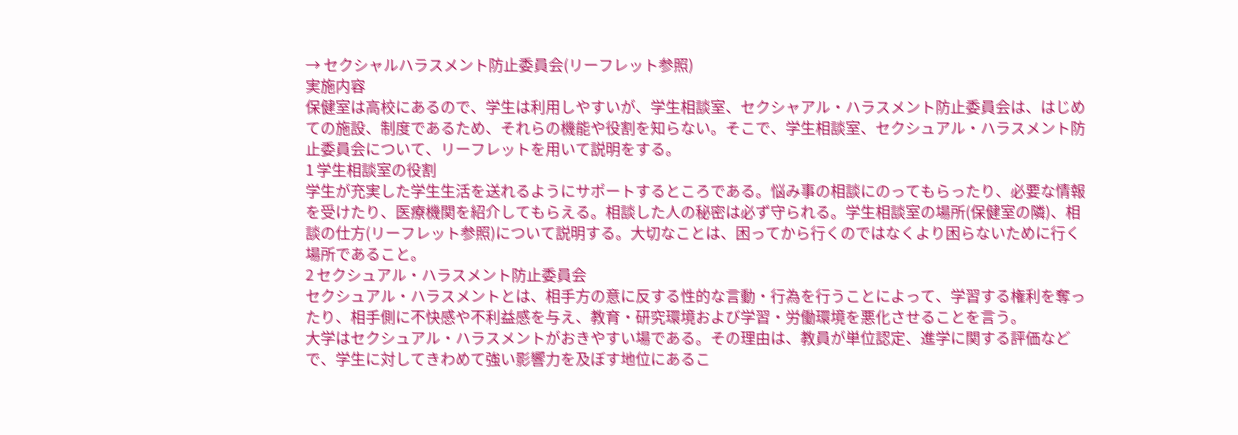→ セクシャルハラスメント防止委員会(リーフレット参照)
実施内容
保健室は高校にあるので、学生は利用しやすいが、学生相談室、セクシャアル・ハラスメント防止委員会は、はじめての施設、制度であるため、それらの機能や役割を知らない。そこで、学生相談室、セクシュアル・ハラスメント防止委員会について、リーフレットを用いて説明をする。
1 学生相談室の役割
学生が充実した学生生活を送れるようにサポートするところである。悩み事の相談にのってもらったり、必要な情報を受けたり、医療機関を紹介してもらえる。相談した人の秘密は必ず守られる。学生相談室の場所(保健室の隣)、相談の仕方(リーフレット参照)について説明する。大切なことは、困ってから行くのではなくより困らないために行く場所であること。
2 セクシュアル・ハラスメント防止委員会
セクシュアル・ハラスメントとは、相手方の意に反する性的な言動・行為を行うことによって、学習する権利を奪ったり、相手側に不快感や不利益感を与え、教育・研究環境および学習・労働環境を悪化させることを言う。
大学はセクシュアル・ハラスメントがおきやすい場である。その理由は、教員が単位認定、進学に関する評価などで、学生に対してきわめて強い影響力を及ぼす地位にあるこ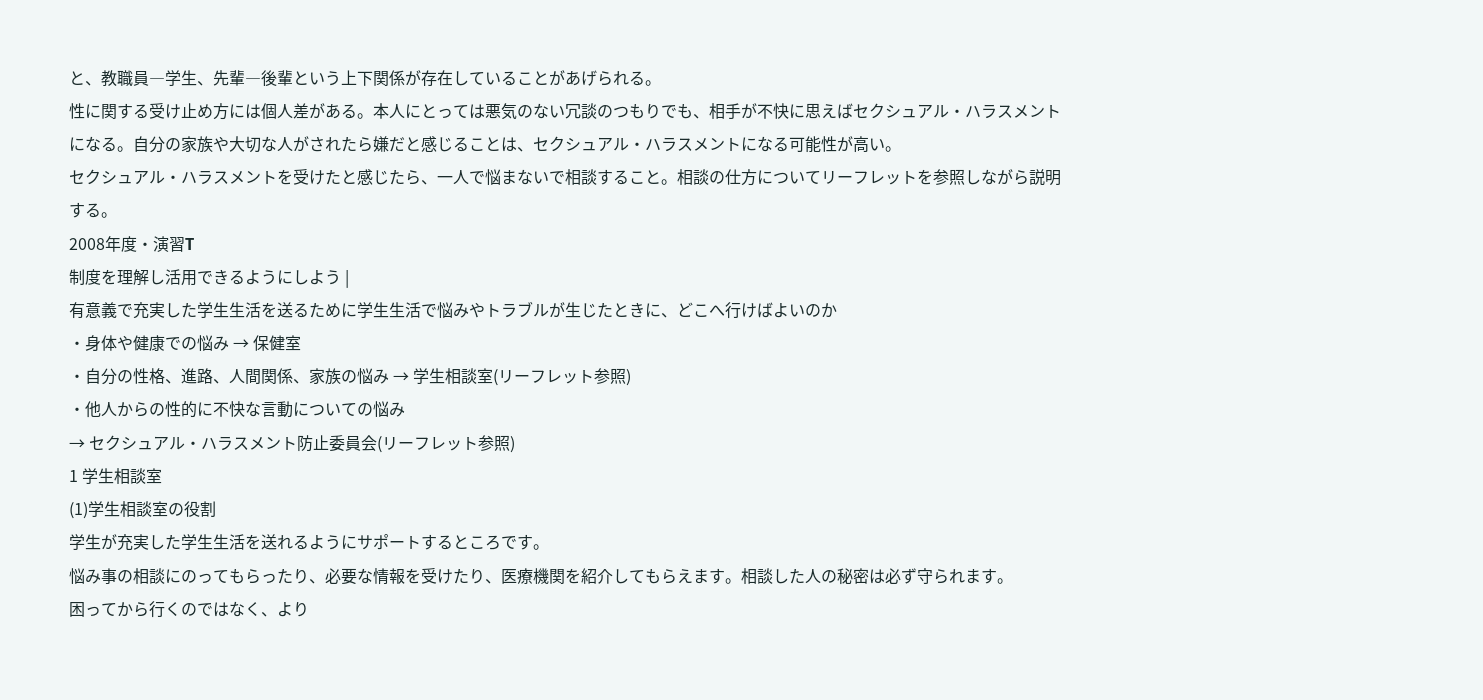と、教職員―学生、先輩―後輩という上下関係が存在していることがあげられる。
性に関する受け止め方には個人差がある。本人にとっては悪気のない冗談のつもりでも、相手が不快に思えばセクシュアル・ハラスメントになる。自分の家族や大切な人がされたら嫌だと感じることは、セクシュアル・ハラスメントになる可能性が高い。
セクシュアル・ハラスメントを受けたと感じたら、一人で悩まないで相談すること。相談の仕方についてリーフレットを参照しながら説明する。
2008年度・演習T
制度を理解し活用できるようにしよう |
有意義で充実した学生生活を送るために学生生活で悩みやトラブルが生じたときに、どこへ行けばよいのか
・身体や健康での悩み → 保健室
・自分の性格、進路、人間関係、家族の悩み → 学生相談室(リーフレット参照)
・他人からの性的に不快な言動についての悩み
→ セクシュアル・ハラスメント防止委員会(リーフレット参照)
1 学生相談室
(1)学生相談室の役割
学生が充実した学生生活を送れるようにサポートするところです。
悩み事の相談にのってもらったり、必要な情報を受けたり、医療機関を紹介してもらえます。相談した人の秘密は必ず守られます。
困ってから行くのではなく、より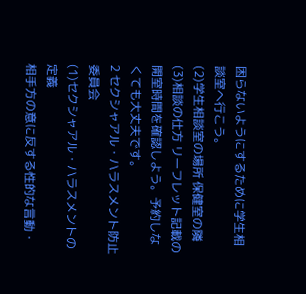困らないようにするために学生相談室へ行こう。
(2)学生相談室の場所 保健室の隣
(3)相談の仕方 リーフレット記載の開室時間を確認しよう。予約しなくても大丈夫です。
2 セクシャアル・ハラスメント防止委員会
(1)セクシャアル・ハラスメントの定義
相手方の意に反する性的な言動・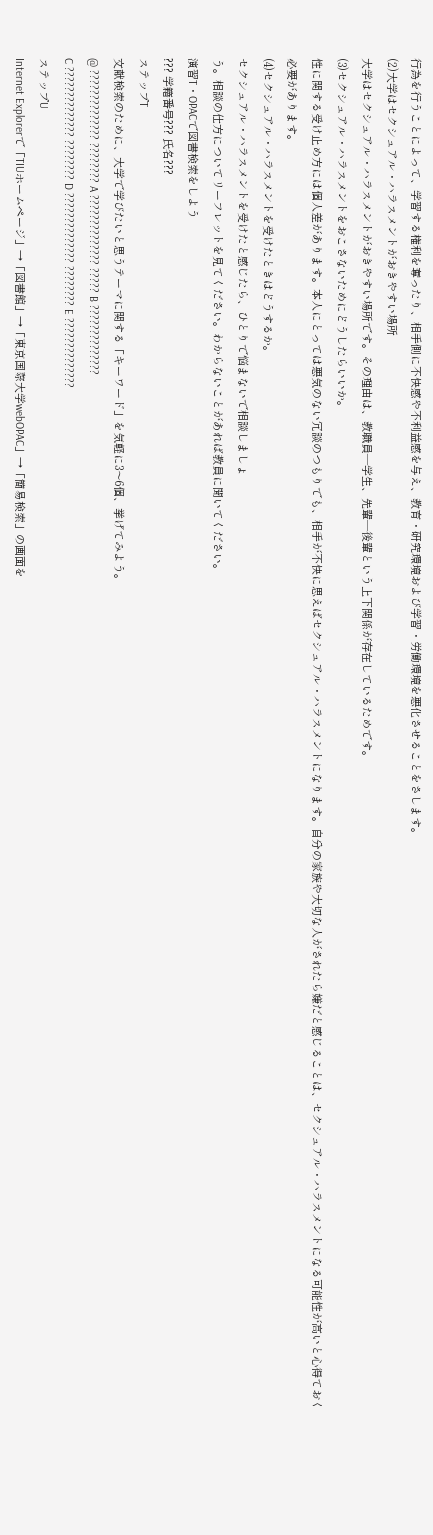行為を行うことによって、学習する権利を奪ったり、相手側に不快感や不利益感を与え、教育・研究環境および学習・労働環境を悪化させることをさします。
(2)大学はセクシュアル・ハラスメントがおきやすい場所
大学はセクシュアル・ハラスメントがおきやすい場所です。その理由は、教職員―学生、先輩―後輩という上下関係が存在しているためです。
(3)セクシュアル・ハラスメントをおこさないためにどうしたらいいか。
性に関する受け止め方には個人差があります。本人にとっては悪気のない冗談のつもりでも、相手が不快に思えばセクシュアル・ハラスメントになります。自分の家族や大切な人がされたら嫌だと感じることは、セクシュアル・ハラスメントになる可能性が高いと心得ておく必要があります。
(4)セクシュアル・ハラスメントを受けたときはどうするか。
セクシュアル・ハラスメントを受けたと感じたら、ひとりで悩まないで相談しましょ
う。相談の仕方についてリーフレットを見てください。わからないことがあれば教員に聞いてください。
演習T・OPACで図書検索をしよう
??? 学籍番号??? 氏名???
ステップT
文献検索のために、大学で学びたいと思うテーマに関する「キーワード」を気軽に3〜6個、挙げてみよう。
@ ?????????????? ???????? A ?????????????? ????? B ??????????????
C ?????????????? ???????? D ?????????????? ???????? E ??????????????
ステップU
Internet Explorerで「TIUホームページ」→「図書館」→「東京国際大学webOPAC」→「簡易検索」の画面を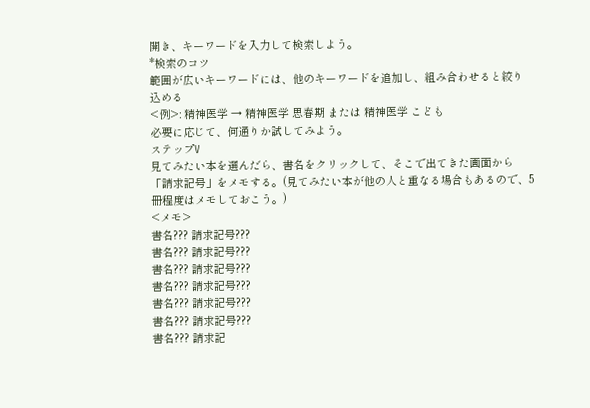開き、キーワードを入力して検索しよう。
*検索のコツ
範囲が広いキーワードには、他のキーワードを追加し、組み合わせると絞り込める
<例>: 精神医学 → 精神医学 思春期 または 精神医学 こども
必要に応じて、何通りか試してみよう。
ステップV
見てみたい本を選んだら、書名をクリックして、そこで出てきた画面から「請求記号」をメモする。(見てみたい本が他の人と重なる場合もあるので、5冊程度はメモしておこう。)
<メモ>
書名??? 請求記号???
書名??? 請求記号???
書名??? 請求記号???
書名??? 請求記号???
書名??? 請求記号???
書名??? 請求記号???
書名??? 請求記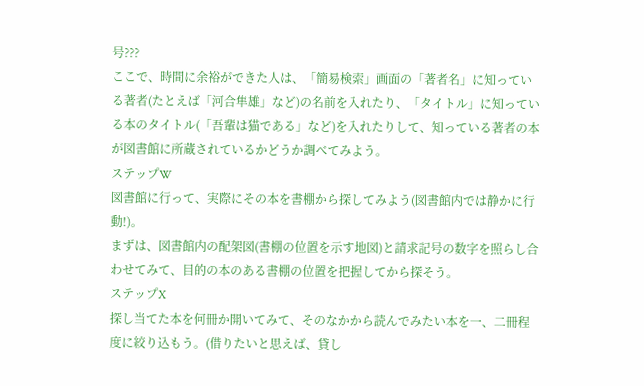号???
ここで、時間に余裕ができた人は、「簡易検索」画面の「著者名」に知っている著者(たとえば「河合隼雄」など)の名前を入れたり、「タイトル」に知っている本のタイトル(「吾輩は猫である」など)を入れたりして、知っている著者の本が図書館に所蔵されているかどうか調べてみよう。
ステップW
図書館に行って、実際にその本を書棚から探してみよう(図書館内では静かに行動!)。
まずは、図書館内の配架図(書棚の位置を示す地図)と請求記号の数字を照らし合わせてみて、目的の本のある書棚の位置を把握してから探そう。
ステップX
探し当てた本を何冊か開いてみて、そのなかから読んでみたい本を一、二冊程度に絞り込もう。(借りたいと思えば、貸し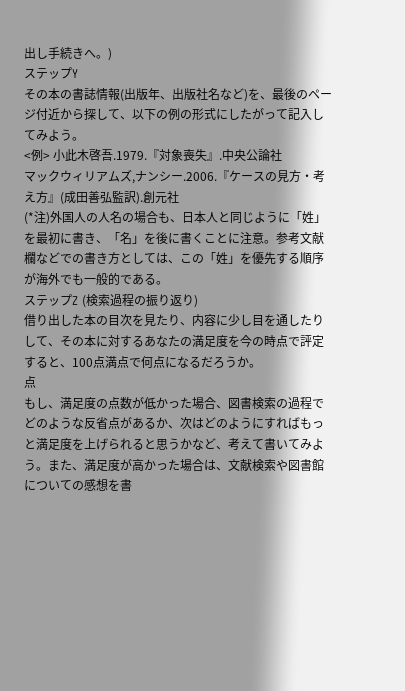出し手続きへ。)
ステップY
その本の書誌情報(出版年、出版社名など)を、最後のページ付近から探して、以下の例の形式にしたがって記入してみよう。
<例> 小此木啓吾.1979.『対象喪失』.中央公論社
マックウィリアムズ,ナンシー.2006.『ケースの見方・考え方』(成田善弘監訳).創元社
(*注)外国人の人名の場合も、日本人と同じように「姓」を最初に書き、「名」を後に書くことに注意。参考文献欄などでの書き方としては、この「姓」を優先する順序が海外でも一般的である。
ステップZ (検索過程の振り返り)
借り出した本の目次を見たり、内容に少し目を通したりして、その本に対するあなたの満足度を今の時点で評定すると、100点満点で何点になるだろうか。
点
もし、満足度の点数が低かった場合、図書検索の過程でどのような反省点があるか、次はどのようにすればもっと満足度を上げられると思うかなど、考えて書いてみよう。また、満足度が高かった場合は、文献検索や図書館についての感想を書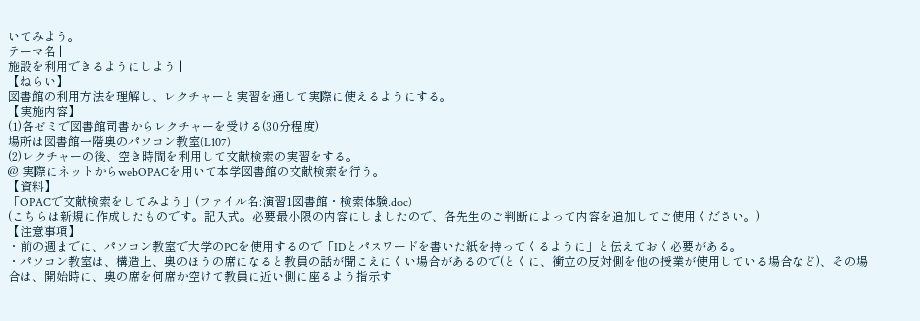いてみよう。
テーマ名 |
施設を利用できるようにしよう |
【ねらい】
図書館の利用方法を理解し、レクチャーと実習を通して実際に使えるようにする。
【実施内容】
(1)各ゼミで図書館司書からレクチャーを受ける(30分程度)
場所は図書館一階奥のパソコン教室(L107)
(2)レクチャーの後、空き時間を利用して文献検索の実習をする。
@ 実際にネットからwebOPACを用いて本学図書館の文献検索を行う。
【資料】
「OPACで文献検索をしてみよう」(ファイル名:演習1図書館・検索体験.doc)
(こちらは新規に作成したものです。記入式。必要最小限の内容にしましたので、各先生のご判断によって内容を追加してご使用ください。)
【注意事項】
・前の週までに、パソコン教室で大学のPCを使用するので「IDとパスワードを書いた紙を持ってくるように」と伝えておく必要がある。
・パソコン教室は、構造上、奥のほうの席になると教員の話が聞こえにくい場合があるので(とくに、衝立の反対側を他の授業が使用している場合など)、その場合は、開始時に、奥の席を何席か空けて教員に近い側に座るよう指示す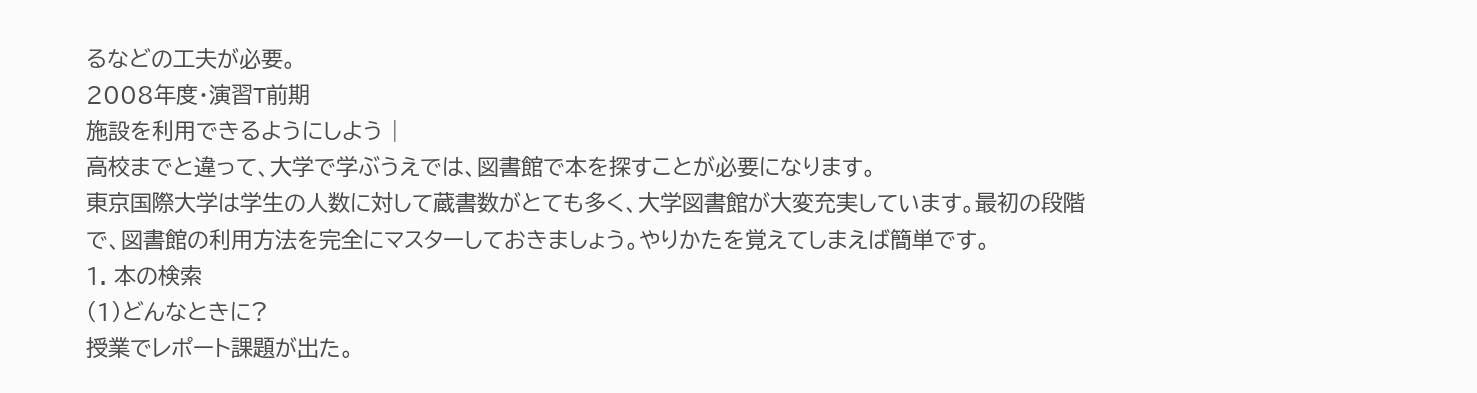るなどの工夫が必要。
2008年度・演習T前期
施設を利用できるようにしよう |
高校までと違って、大学で学ぶうえでは、図書館で本を探すことが必要になります。
東京国際大学は学生の人数に対して蔵書数がとても多く、大学図書館が大変充実しています。最初の段階で、図書館の利用方法を完全にマスターしておきましょう。やりかたを覚えてしまえば簡単です。
1. 本の検索
(1)どんなときに?
授業でレポート課題が出た。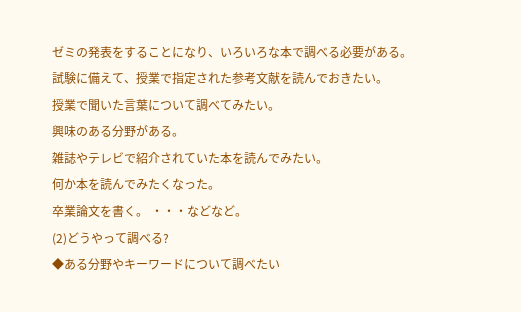ゼミの発表をすることになり、いろいろな本で調べる必要がある。
試験に備えて、授業で指定された参考文献を読んでおきたい。
授業で聞いた言葉について調べてみたい。
興味のある分野がある。
雑誌やテレビで紹介されていた本を読んでみたい。
何か本を読んでみたくなった。
卒業論文を書く。 ・・・などなど。
(2)どうやって調べる?
◆ある分野やキーワードについて調べたい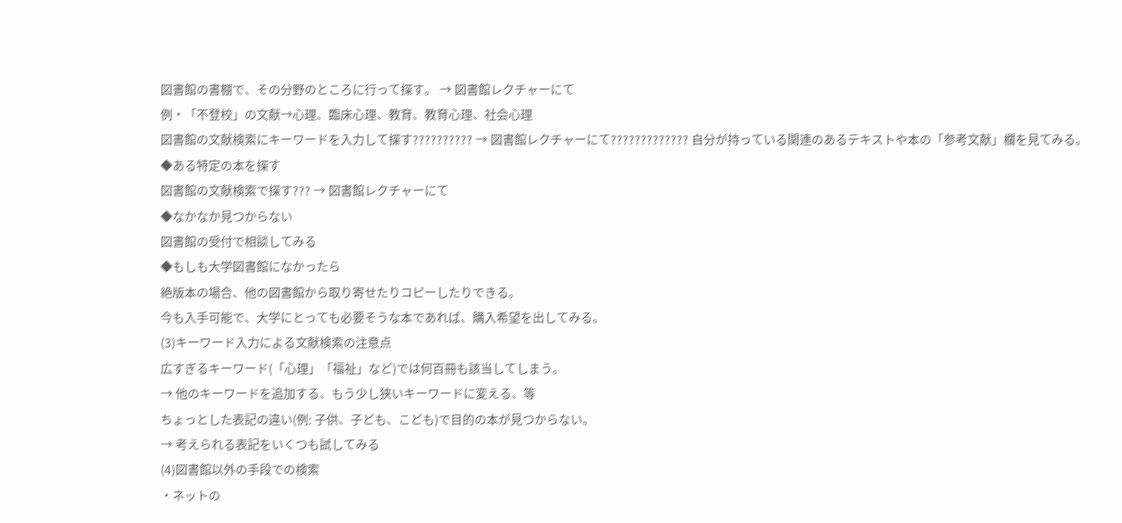図書館の書棚で、その分野のところに行って探す。 → 図書館レクチャーにて
例・「不登校」の文献→心理、臨床心理、教育、教育心理、社会心理
図書館の文献検索にキーワードを入力して探す?????????? → 図書館レクチャーにて????????????? 自分が持っている関連のあるテキストや本の「参考文献」欄を見てみる。
◆ある特定の本を探す
図書館の文献検索で探す??? → 図書館レクチャーにて
◆なかなか見つからない
図書館の受付で相談してみる
◆もしも大学図書館になかったら
絶版本の場合、他の図書館から取り寄せたりコピーしたりできる。
今も入手可能で、大学にとっても必要そうな本であれば、購入希望を出してみる。
(3)キーワード入力による文献検索の注意点
広すぎるキーワード(「心理」「福祉」など)では何百冊も該当してしまう。
→ 他のキーワードを追加する、もう少し狭いキーワードに変える、等
ちょっとした表記の違い(例: 子供、子ども、こども)で目的の本が見つからない。
→ 考えられる表記をいくつも試してみる
(4)図書館以外の手段での検索
・ネットの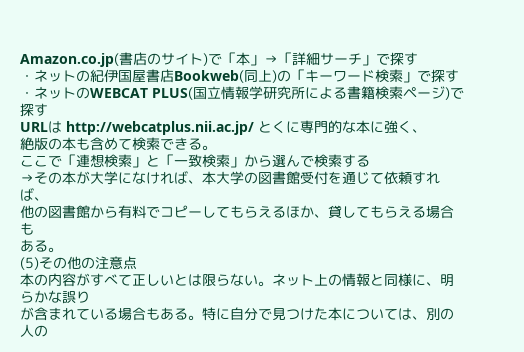Amazon.co.jp(書店のサイト)で「本」→「詳細サーチ」で探す
・ネットの紀伊国屋書店Bookweb(同上)の「キーワード検索」で探す
・ネットのWEBCAT PLUS(国立情報学研究所による書籍検索ページ)で探す
URLは http://webcatplus.nii.ac.jp/ とくに専門的な本に強く、
絶版の本も含めて検索できる。
ここで「連想検索」と「一致検索」から選んで検索する
→その本が大学になければ、本大学の図書館受付を通じて依頼すれば、
他の図書館から有料でコピーしてもらえるほか、貸してもらえる場合も
ある。
(5)その他の注意点
本の内容がすべて正しいとは限らない。ネット上の情報と同様に、明らかな誤り
が含まれている場合もある。特に自分で見つけた本については、別の人の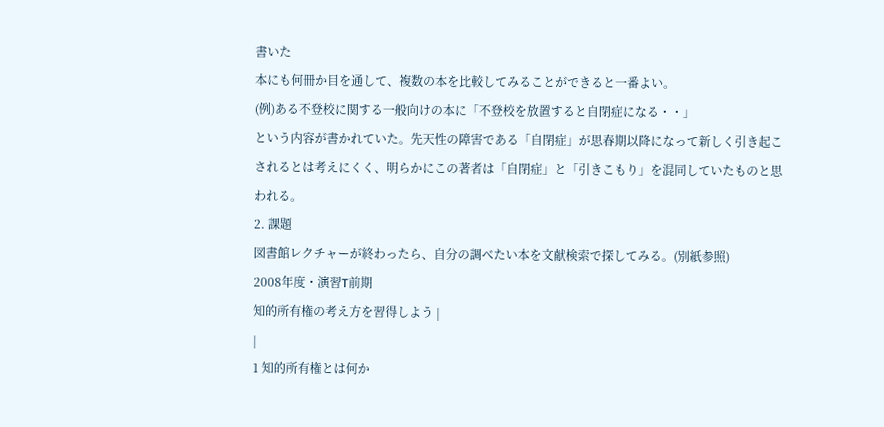書いた
本にも何冊か目を通して、複数の本を比較してみることができると一番よい。
(例)ある不登校に関する一般向けの本に「不登校を放置すると自閉症になる・・」
という内容が書かれていた。先天性の障害である「自閉症」が思春期以降になって新しく引き起こされるとは考えにくく、明らかにこの著者は「自閉症」と「引きこもり」を混同していたものと思われる。
2. 課題
図書館レクチャーが終わったら、自分の調べたい本を文献検索で探してみる。(別紙参照)
2008年度・演習T前期
知的所有権の考え方を習得しよう |
|
1 知的所有権とは何か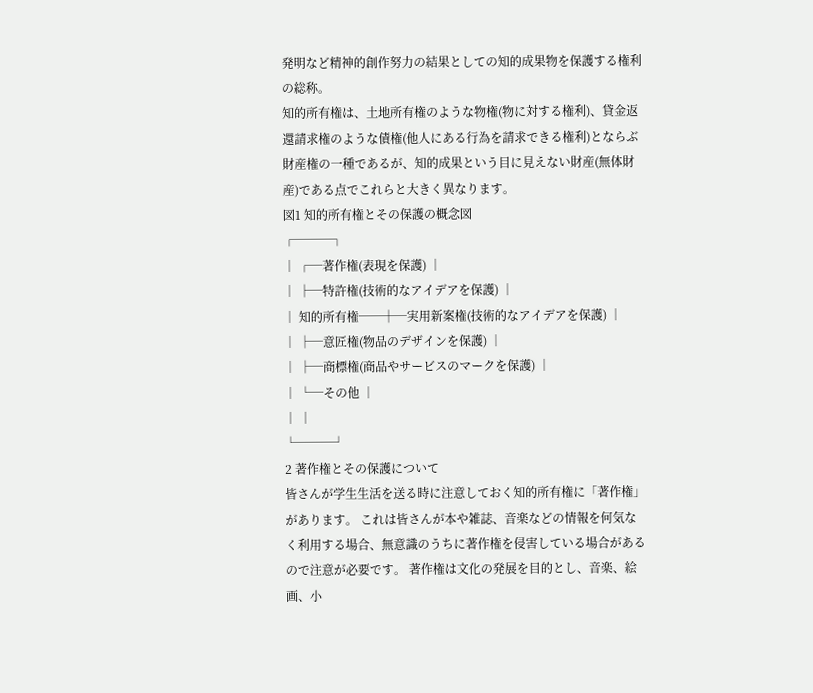発明など精神的創作努力の結果としての知的成果物を保護する権利の総称。
知的所有権は、土地所有権のような物権(物に対する権利)、貸金返還請求権のような債権(他人にある行為を請求できる権利)とならぶ財産権の一種であるが、知的成果という目に見えない財産(無体財産)である点でこれらと大きく異なります。
図1 知的所有権とその保護の概念図
┌───┐
│ ┌─著作権(表現を保護) │
│ ├─特許権(技術的なアイデアを保護) │
│ 知的所有権──┼─実用新案権(技術的なアイデアを保護) │
│ ├─意匠権(物品のデザインを保護) │
│ ├─商標権(商品やサービスのマークを保護) │
│ └─その他 │
│ │
└───┘
2 著作権とその保護について
皆さんが学生生活を送る時に注意しておく知的所有権に「著作権」があります。 これは皆さんが本や雑誌、音楽などの情報を何気なく利用する場合、無意識のうちに著作権を侵害している場合があるので注意が必要です。 著作権は文化の発展を目的とし、音楽、絵画、小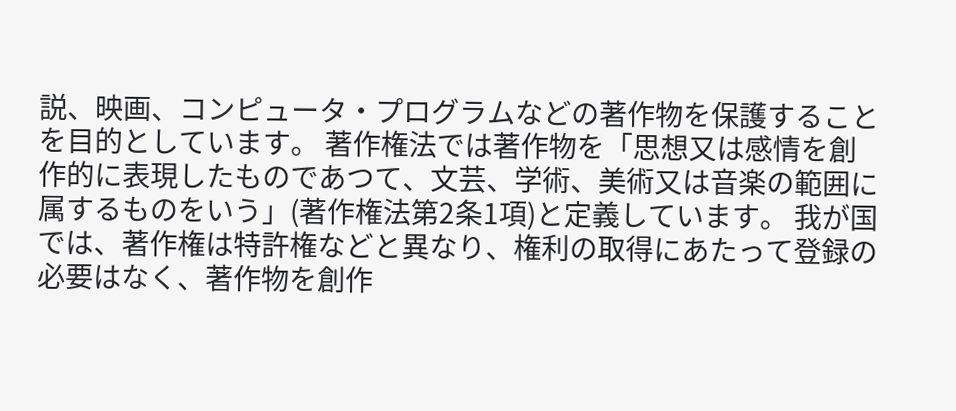説、映画、コンピュータ・プログラムなどの著作物を保護することを目的としています。 著作権法では著作物を「思想又は感情を創作的に表現したものであつて、文芸、学術、美術又は音楽の範囲に属するものをいう」(著作権法第2条1項)と定義しています。 我が国では、著作権は特許権などと異なり、権利の取得にあたって登録の必要はなく、著作物を創作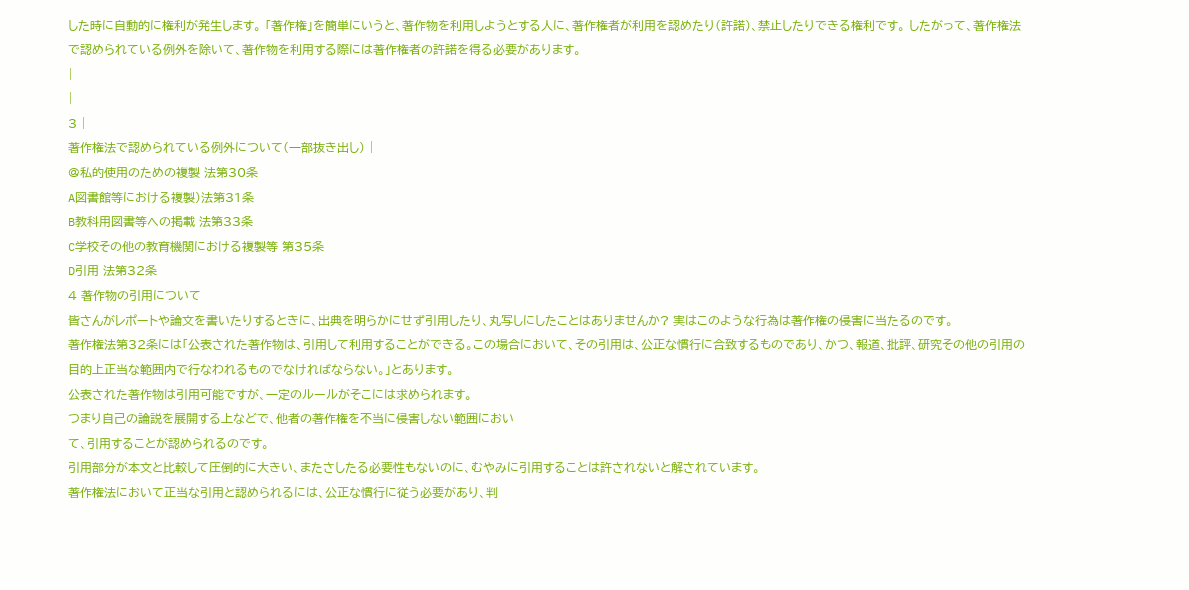した時に自動的に権利が発生します。 「著作権」を簡単にいうと、著作物を利用しようとする人に、著作権者が利用を認めたり(許諾)、禁止したりできる権利です。 したがって、著作権法で認められている例外を除いて、著作物を利用する際には著作権者の許諾を得る必要があります。
|
|
3 |
著作権法で認められている例外について(一部抜き出し) |
@私的使用のための複製 法第30条
A図書館等における複製)法第31条
B教科用図書等への掲載 法第33条
C学校その他の教育機関における複製等 第35条
D引用 法第32条
4 著作物の引用について
皆さんがレポートや論文を書いたりするときに、出典を明らかにせず引用したり、丸写しにしたことはありませんか? 実はこのような行為は著作権の侵害に当たるのです。
著作権法第32条には「公表された著作物は、引用して利用することができる。この場合において、その引用は、公正な慣行に合致するものであり、かつ、報道、批評、研究その他の引用の目的上正当な範囲内で行なわれるものでなければならない。」とあります。
公表された著作物は引用可能ですが、一定のルールがそこには求められます。
つまり自己の論説を展開する上などで、他者の著作権を不当に侵害しない範囲におい
て、引用することが認められるのです。
引用部分が本文と比較して圧倒的に大きい、またさしたる必要性もないのに、むやみに引用することは許されないと解されています。
著作権法において正当な引用と認められるには、公正な慣行に従う必要があり、判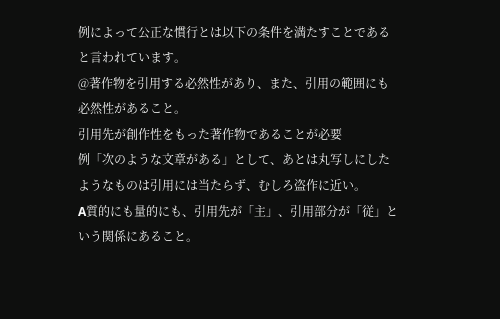例によって公正な慣行とは以下の条件を満たすことであると言われています。
@著作物を引用する必然性があり、また、引用の範囲にも必然性があること。
引用先が創作性をもった著作物であることが必要
例「次のような文章がある」として、あとは丸写しにしたようなものは引用には当たらず、むしろ盗作に近い。
A質的にも量的にも、引用先が「主」、引用部分が「従」という関係にあること。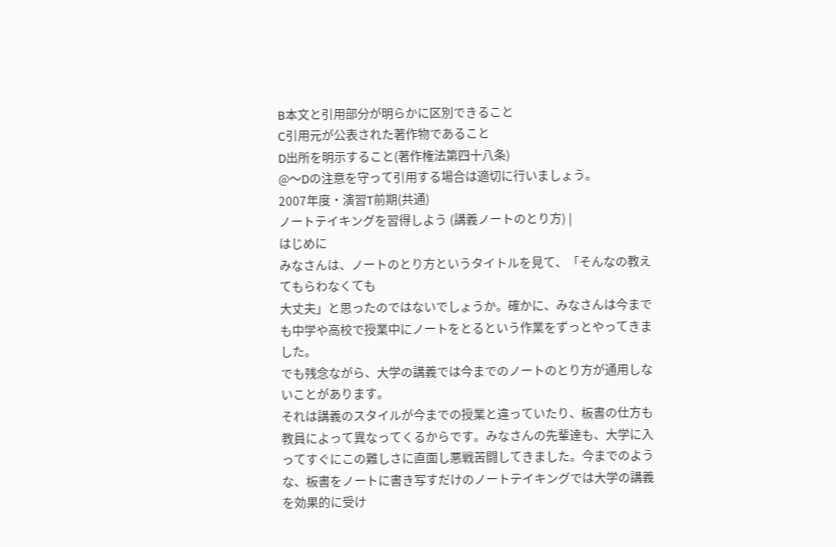B本文と引用部分が明らかに区別できること
C引用元が公表された著作物であること
D出所を明示すること(著作権法第四十八条)
@〜Dの注意を守って引用する場合は適切に行いましょう。
2007年度・演習T前期(共通)
ノートテイキングを習得しよう (講義ノートのとり方) |
はじめに
みなさんは、ノートのとり方というタイトルを見て、「そんなの教えてもらわなくても
大丈夫」と思ったのではないでしょうか。確かに、みなさんは今までも中学や高校で授業中にノートをとるという作業をずっとやってきました。
でも残念ながら、大学の講義では今までのノートのとり方が通用しないことがあります。
それは講義のスタイルが今までの授業と違っていたり、板書の仕方も教員によって異なってくるからです。みなさんの先輩達も、大学に入ってすぐにこの難しさに直面し悪戦苦闘してきました。今までのような、板書をノートに書き写すだけのノートテイキングでは大学の講義を効果的に受け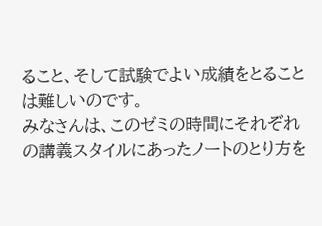ること、そして試験でよい成績をとることは難しいのです。
みなさんは、このゼミの時間にそれぞれの講義スタイルにあったノートのとり方を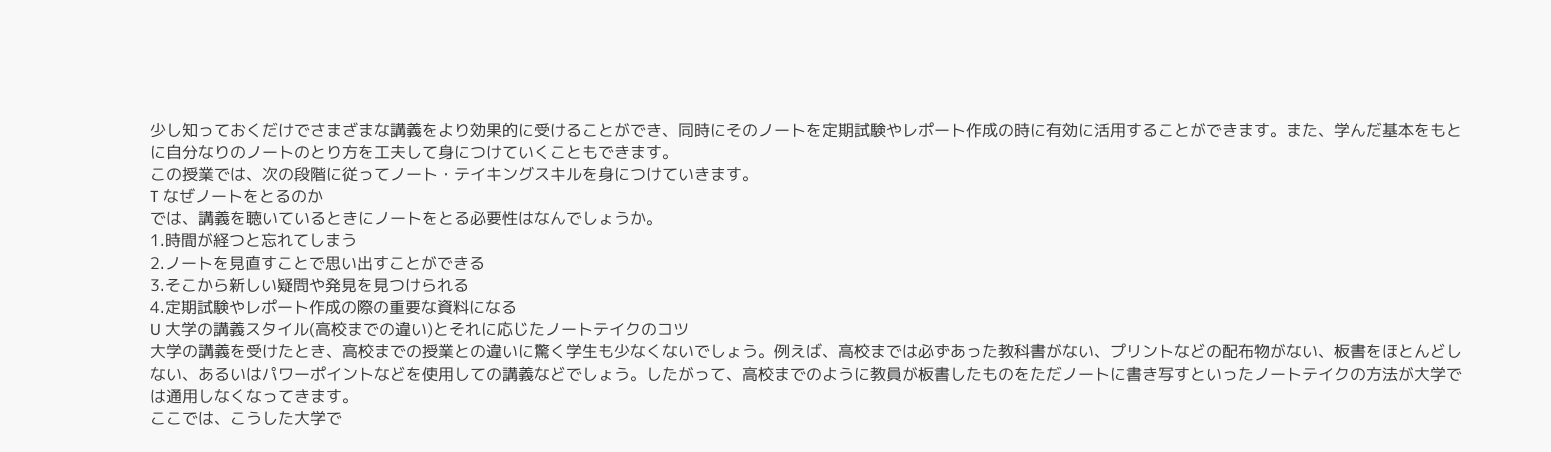少し知っておくだけでさまざまな講義をより効果的に受けることができ、同時にそのノートを定期試験やレポート作成の時に有効に活用することができます。また、学んだ基本をもとに自分なりのノートのとり方を工夫して身につけていくこともできます。
この授業では、次の段階に従ってノート・テイキングスキルを身につけていきます。
T なぜノートをとるのか
では、講義を聴いているときにノートをとる必要性はなんでしょうか。
1.時間が経つと忘れてしまう
2.ノートを見直すことで思い出すことができる
3.そこから新しい疑問や発見を見つけられる
4.定期試験やレポート作成の際の重要な資料になる
U 大学の講義スタイル(高校までの違い)とそれに応じたノートテイクのコツ
大学の講義を受けたとき、高校までの授業との違いに驚く学生も少なくないでしょう。例えば、高校までは必ずあった教科書がない、プリントなどの配布物がない、板書をほとんどしない、あるいはパワーポイントなどを使用しての講義などでしょう。したがって、高校までのように教員が板書したものをただノートに書き写すといったノートテイクの方法が大学では通用しなくなってきます。
ここでは、こうした大学で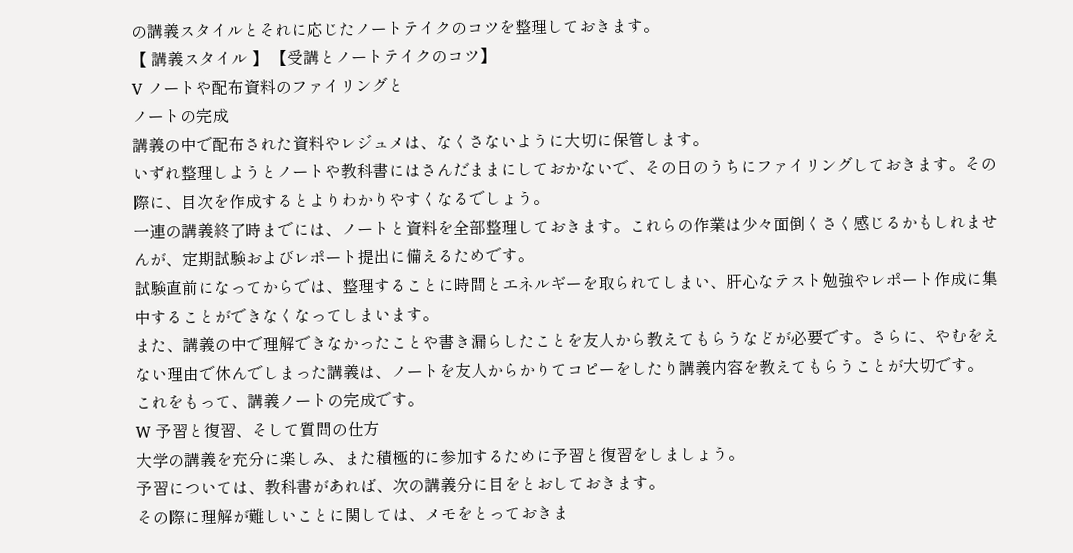の講義スタイルとそれに応じたノートテイクのコツを整理しておきます。
【 講義スタイル 】 【受講とノートテイクのコツ】
V ノートや配布資料のファイリングと
ノートの完成
講義の中で配布された資料やレジュメは、なくさないように大切に保管します。
いずれ整理しようとノートや教科書にはさんだままにしておかないで、その日のうちにファイリングしておきます。その際に、目次を作成するとよりわかりやすくなるでしょう。
一連の講義終了時までには、ノートと資料を全部整理しておきます。これらの作業は少々面倒くさく感じるかもしれませんが、定期試験およびレポート提出に備えるためです。
試験直前になってからでは、整理することに時間とエネルギーを取られてしまい、肝心なテスト勉強やレポート作成に集中することができなくなってしまいます。
また、講義の中で理解できなかったことや書き漏らしたことを友人から教えてもらうなどが必要です。さらに、やむをえない理由で休んでしまった講義は、ノートを友人からかりてコピーをしたり講義内容を教えてもらうことが大切です。
これをもって、講義ノートの完成です。
W 予習と復習、そして質問の仕方
大学の講義を充分に楽しみ、また積極的に参加するために予習と復習をしましょう。
予習については、教科書があれば、次の講義分に目をとおしておきます。
その際に理解が難しいことに関しては、メモをとっておきま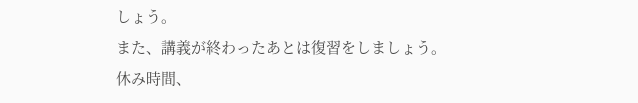しょう。
また、講義が終わったあとは復習をしましょう。
休み時間、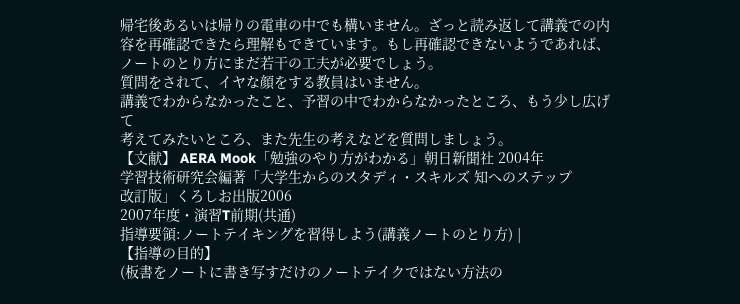帰宅後あるいは帰りの電車の中でも構いません。ざっと読み返して講義での内容を再確認できたら理解もできています。もし再確認できないようであれば、ノートのとり方にまだ若干の工夫が必要でしょう。
質問をされて、イヤな顔をする教員はいません。
講義でわからなかったこと、予習の中でわからなかったところ、もう少し広げて
考えてみたいところ、また先生の考えなどを質問しましょう。
【文献】 AERA Mook「勉強のやり方がわかる」朝日新聞社 2004年
学習技術研究会編著「大学生からのスタディ・スキルズ 知へのステップ
改訂版」くろしお出版2006
2007年度・演習T前期(共通)
指導要領:ノートテイキングを習得しよう(講義ノートのとり方) |
【指導の目的】
(板書をノートに書き写すだけのノートテイクではない方法の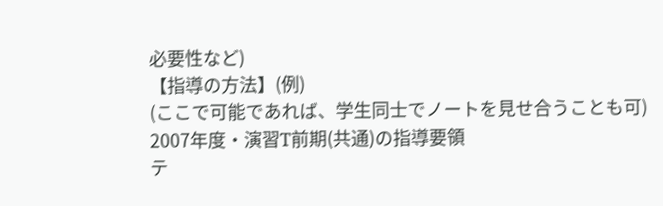必要性など)
【指導の方法】(例)
(ここで可能であれば、学生同士でノートを見せ合うことも可)
2007年度・演習T前期(共通)の指導要領
テ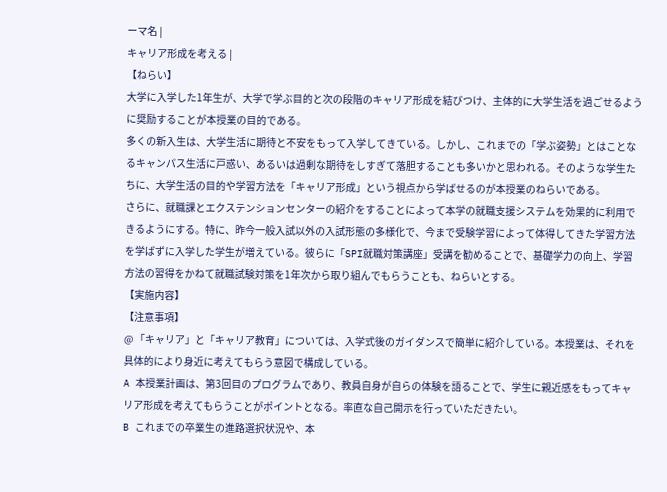ーマ名 |
キャリア形成を考える |
【ねらい】
大学に入学した1年生が、大学で学ぶ目的と次の段階のキャリア形成を結びつけ、主体的に大学生活を過ごせるように奨励することが本授業の目的である。
多くの新入生は、大学生活に期待と不安をもって入学してきている。しかし、これまでの「学ぶ姿勢」とはことなるキャンパス生活に戸惑い、あるいは過剰な期待をしすぎて落胆することも多いかと思われる。そのような学生たちに、大学生活の目的や学習方法を「キャリア形成」という視点から学ばせるのが本授業のねらいである。
さらに、就職課とエクステンションセンターの紹介をすることによって本学の就職支援システムを効果的に利用できるようにする。特に、昨今一般入試以外の入試形態の多様化で、今まで受験学習によって体得してきた学習方法を学ばずに入学した学生が増えている。彼らに「SPI就職対策講座」受講を勧めることで、基礎学力の向上、学習方法の習得をかねて就職試験対策を1年次から取り組んでもらうことも、ねらいとする。
【実施内容】
【注意事項】
@ 「キャリア」と「キャリア教育」については、入学式後のガイダンスで簡単に紹介している。本授業は、それを具体的により身近に考えてもらう意図で構成している。
A 本授業計画は、第3回目のプログラムであり、教員自身が自らの体験を語ることで、学生に親近感をもってキャリア形成を考えてもらうことがポイントとなる。率直な自己開示を行っていただきたい。
B これまでの卒業生の進路選択状況や、本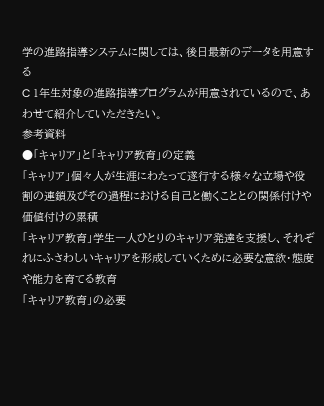学の進路指導システムに関しては、後日最新のデータを用意する
C 1年生対象の進路指導プログラムが用意されているので、あわせて紹介していただきたい。
参考資料
●「キャリア」と「キャリア教育」の定義
「キャリア」個々人が生涯にわたって遂行する様々な立場や役割の連鎖及びその過程における自己と働くこととの関係付けや価値付けの累積
「キャリア教育」学生一人ひとりのキャリア発達を支援し、それぞれにふさわしいキャリアを形成していくために必要な意欲・態度や能力を育てる教育
「キャリア教育」の必要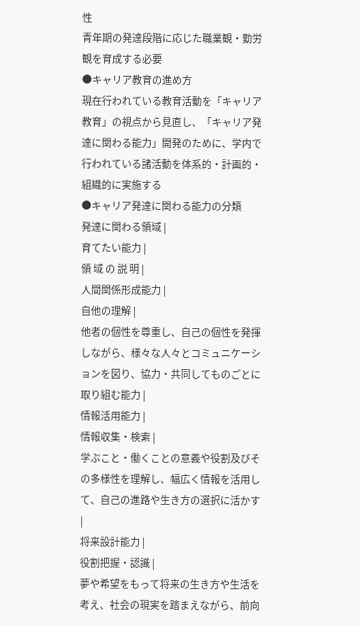性
青年期の発達段階に応じた職業観・勤労観を育成する必要
●キャリア教育の進め方
現在行われている教育活動を「キャリア教育」の視点から見直し、「キャリア発達に関わる能力」開発のために、学内で行われている諸活動を体系的・計画的・組織的に実施する
●キャリア発達に関わる能力の分類
発達に関わる領域 |
育てたい能力 |
領 域 の 説 明 |
人間関係形成能力 |
自他の理解 |
他者の個性を尊重し、自己の個性を発揮しながら、様々な人々とコミュニケーションを図り、協力・共同してものごとに取り組む能力 |
情報活用能力 |
情報収集・検索 |
学ぶこと・働くことの意義や役割及びその多様性を理解し、幅広く情報を活用して、自己の進路や生き方の選択に活かす |
将来設計能力 |
役割把握・認識 |
夢や希望をもって将来の生き方や生活を考え、社会の現実を踏まえながら、前向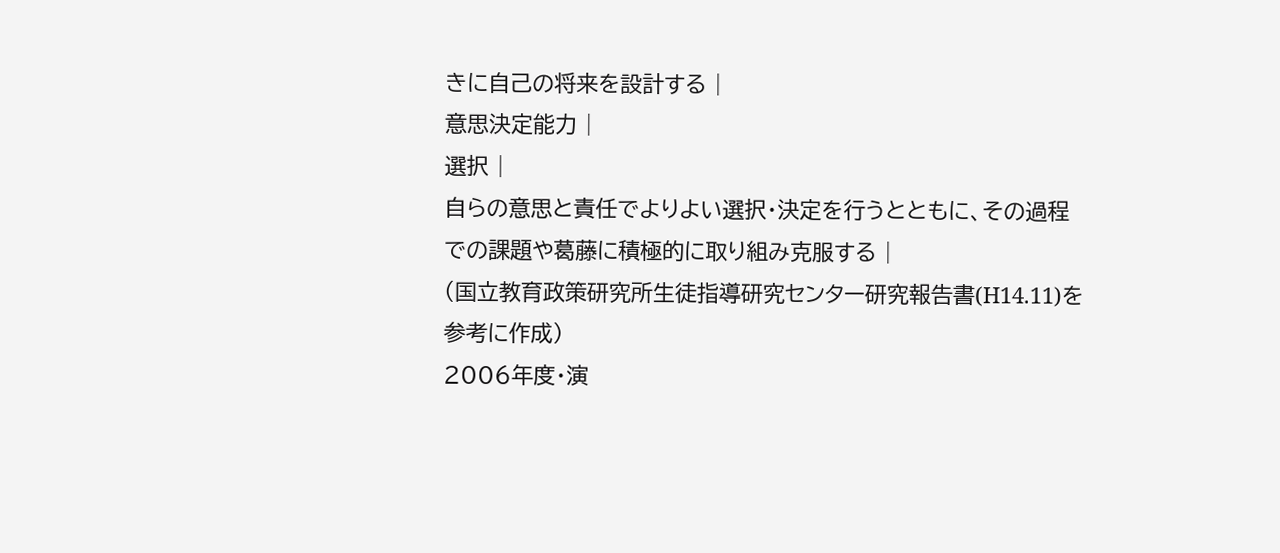きに自己の将来を設計する |
意思決定能力 |
選択 |
自らの意思と責任でよりよい選択・決定を行うとともに、その過程での課題や葛藤に積極的に取り組み克服する |
(国立教育政策研究所生徒指導研究センター研究報告書(H14.11)を参考に作成)
2006年度・演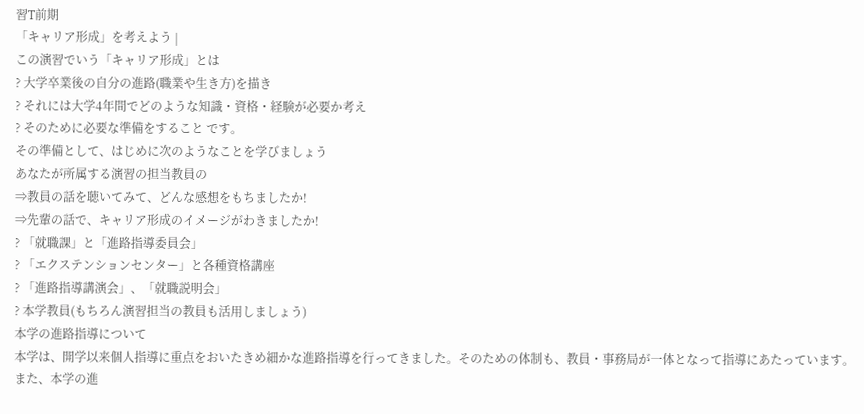習T前期
「キャリア形成」を考えよう |
この演習でいう「キャリア形成」とは
? 大学卒業後の自分の進路(職業や生き方)を描き
? それには大学4年間でどのような知識・資格・経験が必要か考え
? そのために必要な準備をすること です。
その準備として、はじめに次のようなことを学びましょう
あなたが所属する演習の担当教員の
⇒教員の話を聴いてみて、どんな感想をもちましたか!
⇒先輩の話で、キャリア形成のイメージがわきましたか!
? 「就職課」と「進路指導委員会」
? 「エクステンションセンター」と各種資格講座
? 「進路指導講演会」、「就職説明会」
? 本学教員(もちろん演習担当の教員も活用しましょう)
本学の進路指導について
本学は、開学以来個人指導に重点をおいたきめ細かな進路指導を行ってきました。そのための体制も、教員・事務局が一体となって指導にあたっています。
また、本学の進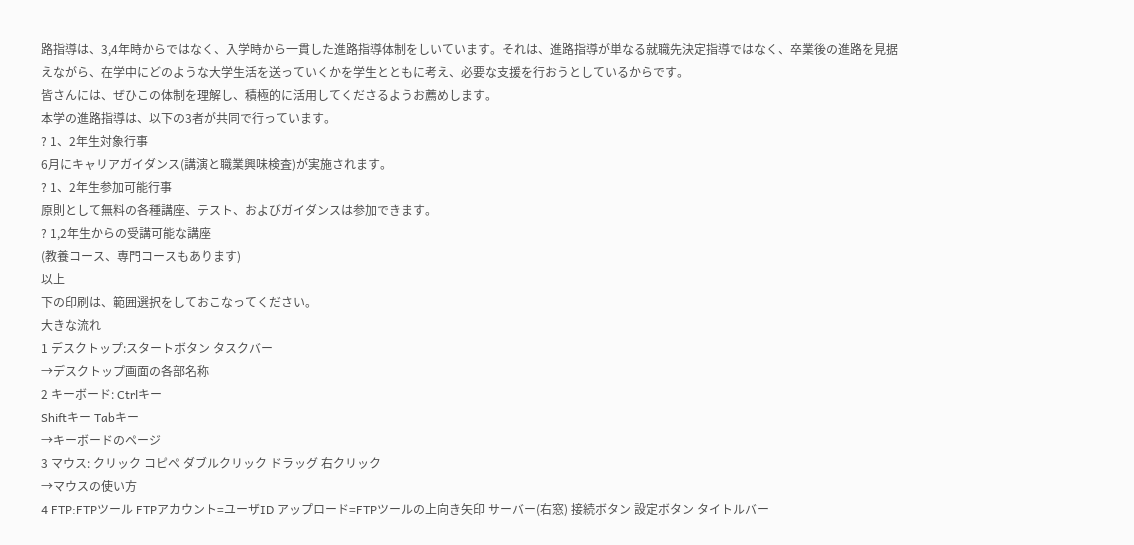路指導は、3,4年時からではなく、入学時から一貫した進路指導体制をしいています。それは、進路指導が単なる就職先決定指導ではなく、卒業後の進路を見据えながら、在学中にどのような大学生活を送っていくかを学生とともに考え、必要な支援を行おうとしているからです。
皆さんには、ぜひこの体制を理解し、積極的に活用してくださるようお薦めします。
本学の進路指導は、以下の3者が共同で行っています。
? 1、2年生対象行事
6月にキャリアガイダンス(講演と職業興味検査)が実施されます。
? 1、2年生参加可能行事
原則として無料の各種講座、テスト、およびガイダンスは参加できます。
? 1,2年生からの受講可能な講座
(教養コース、専門コースもあります)
以上
下の印刷は、範囲選択をしておこなってください。
大きな流れ
1 デスクトップ:スタートボタン タスクバー
→デスクトップ画面の各部名称
2 キーボード: Ctrlキー
Shiftキー Tabキー
→キーボードのページ
3 マウス: クリック コピペ ダブルクリック ドラッグ 右クリック
→マウスの使い方
4 FTP:FTPツール FTPアカウント=ユーザID アップロード=FTPツールの上向き矢印 サーバー(右窓) 接続ボタン 設定ボタン タイトルバー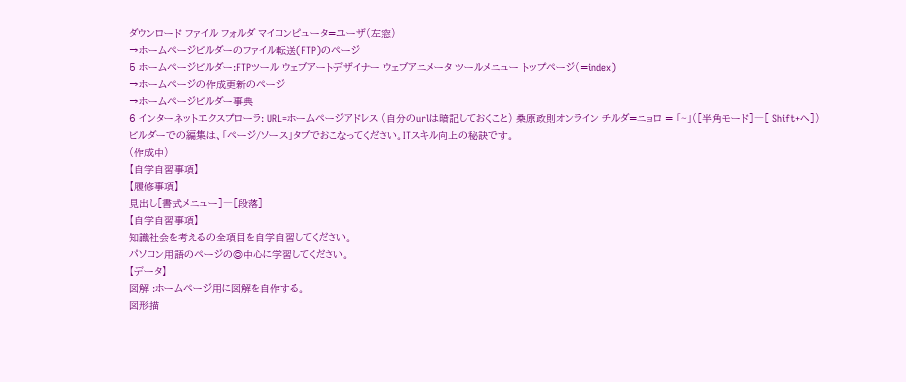ダウンロード ファイル フォルダ マイコンピュータ=ユーザ(左窓)
→ホームページビルダーのファイル転送(FTP)のページ
5 ホームページビルダー:FTPツール ウェブアートデザイナー ウェブアニメータ ツールメニュー トップページ(=index)
→ホームページの作成更新のページ
→ホームページビルダー事典
6 インターネットエクスプローラ: URL=ホームページアドレス (自分のurlは暗記しておくこと) 桑原政則オンライン チルダ=ニョロ = 「~」([半角モード]―[ Shift+へ])
ビルダーでの編集は、「ページ/ソース」タブでおこなってください。ITスキル向上の秘訣です。
(作成中)
【自学自習事項】
【履修事項】
見出し[書式メニュー]―[段落]
【自学自習事項】
知識社会を考えるの全項目を自学自習してください。
パソコン用語のページの◎中心に学習してください。
【データ】
図解 :ホームページ用に図解を自作する。
図形描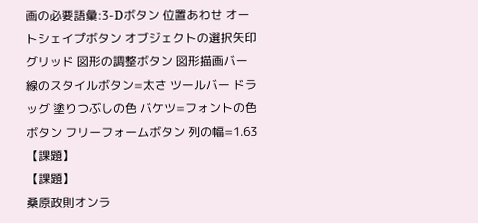画の必要語彙:3-Dボタン 位置あわせ オートシェイプボタン オブジェクトの選択矢印 グリッド 図形の調整ボタン 図形描画バー 線のスタイルボタン=太さ ツールバー ドラッグ 塗りつぶしの色 バケツ=フォントの色ボタン フリーフォームボタン 列の幅=1.63【課題】
【課題】
桑原政則オンラ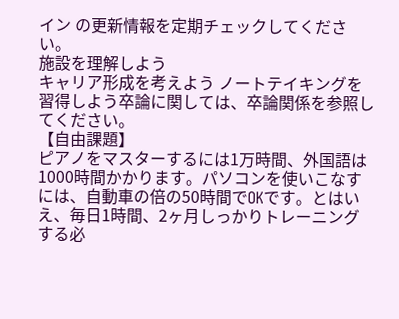イン の更新情報を定期チェックしてください。
施設を理解しよう
キャリア形成を考えよう ノートテイキングを習得しよう卒論に関しては、卒論関係を参照してください。
【自由課題】
ピアノをマスターするには1万時間、外国語は1000時間かかります。パソコンを使いこなすには、自動車の倍の50時間でOKです。とはいえ、毎日1時間、2ヶ月しっかりトレーニングする必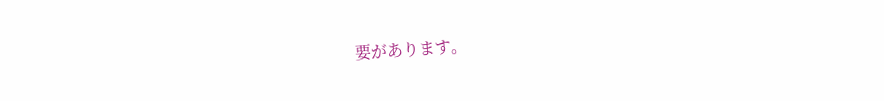要があります。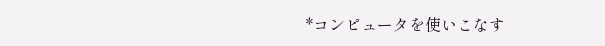*コンピュータを使いこなす